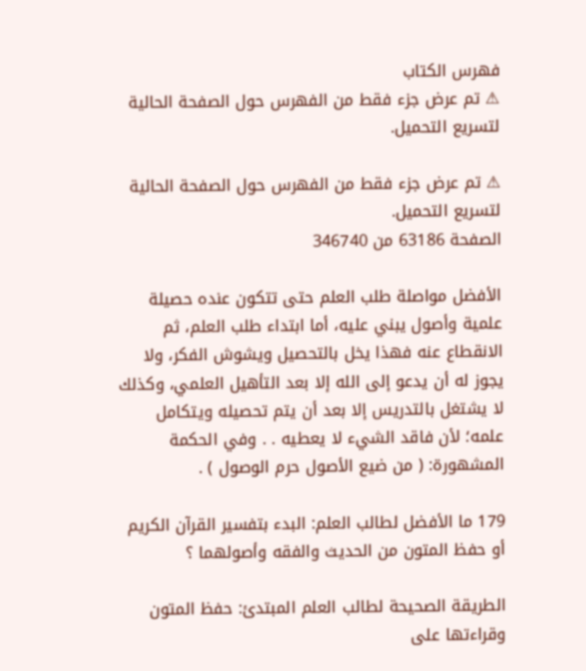فهرس الكتاب
⚠ تم عرض جزء فقط من الفهرس حول الصفحة الحالية لتسريع التحميل.

⚠ تم عرض جزء فقط من الفهرس حول الصفحة الحالية لتسريع التحميل.
الصفحة 63186 من 346740

الأفضل مواصلة طلب العلم حتى تتكون عنده حصيلة علمية وأصول يبني عليه، أما ابتداء طلب العلم، ثم الانقطاع عنه فهذا يخل بالتحصيل ويشوش الفكر، ولا يجوز له أن يدعو إلى الله إلا بعد التأهيل العلمي، وكذلك لا يشتغل بالتدريس إلا بعد أن يتم تحصيله ويتكامل علمه؛ لأن فاقد الشيء لا يعطيه . . وفي الحكمة المشهورة: ( من ضيع الأصول حرم الوصول ) .

179 ما الأفضل لطالب العلم: البدء بتفسير القرآن الكريم أو حفظ المتون من الحديث والفقه وأصولهما ؟

الطريقة الصحيحة لطالب العلم المبتدئ: حفظ المتون وقراءتها على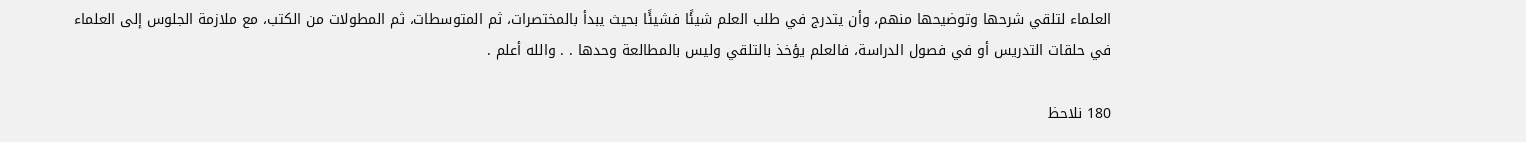العلماء لتلقي شرحها وتوضيحها منهم، وأن يتدرج في طلب العلم شيئًا فشيئًا بحيث يبدأ بالمختصرات، ثم المتوسطات، ثم المطولات من الكتب، مع ملازمة الجلوس إلى العلماء في حلقات التدريس أو في فصول الدراسة، فالعلم يؤخذ بالتلقي وليس بالمطالعة وحدها . . والله أعلم .

180 نلاحظ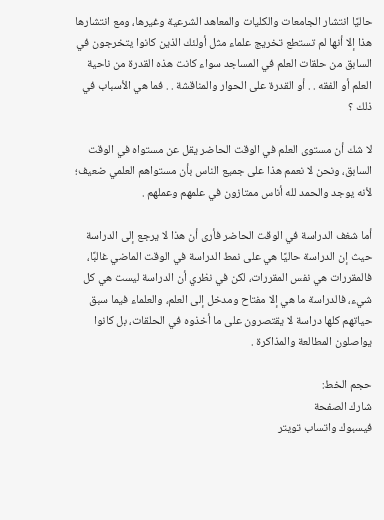حاليًا انتشار الجامعات والكليات والمعاهد الشرعية وغيرها، ومع انتشارها هذا إلا أنها لم تستطع تخريج علماء مثل أولئك الذين كانوا يتخرجون في السابق من حلقات العلم في المساجد سواء كانت هذه القدرة من ناحية العلم أو الفقه . . أو القدرة على الحوار والمناقشة . . فما هي الأسباب في ذلك ؟

لا شك أن مستوى العلم في الوقت الحاضر يقل عن مستواه في الوقت السابق، ونحن لا نعمم هذا على جميع الناس بأن مستواهم العلمي ضعيف؛ لأنه يوجد والحمد لله أناس ممتازون في علمهم وعملهم .

أما شغف الدراسة في الوقت الحاضر فأرى أن هذا لا يرجع إلى الدراسة حيث إن الدراسة حاليًا هي على نمط الدراسة في الوقت الماضي غالبًا، فالمقررات هي نفس المقررات، لكن في نظري أن الدراسة ليست هي كل شيء، فالدراسة ما هي إلا مفتاح ومدخل إلى العلم، والعلماء فيما سبق حياتهم كلها دراسة لا يقتصرون على ما أخذوه في الحلقات، بل كانوا يواصلون المطالعة والمذاكرة .

حجم الخط:
شارك الصفحة
فيسبوك واتساب تويتر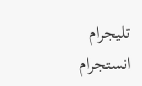تليجرام انستجرام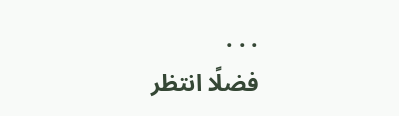. . .
فضلًا انتظر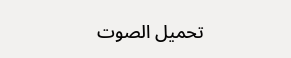تحميل الصوت